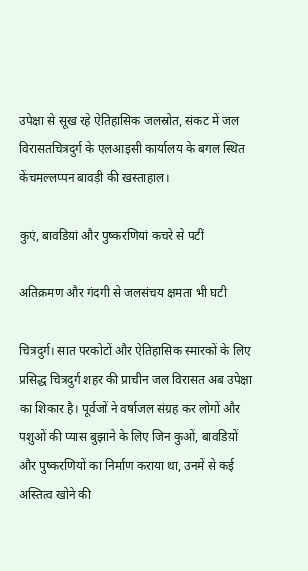उपेक्षा से सूख रहे ऐतिहासिक जलस्रोत, संकट में जल विरासतचित्रदुर्ग के एलआइसी कार्यालय के बगल स्थित केंचमल्लप्पन बावड़ी की खस्ताहाल।

कुएं, बावडिय़ां और पुष्करणियां कचरे से पटीं

अतिक्रमण और गंदगी से जलसंचय क्षमता भी घटी

चित्रदुर्ग। सात परकोटों और ऐतिहासिक स्मारकों के लिए प्रसिद्ध चित्रदुर्ग शहर की प्राचीन जल विरासत अब उपेक्षा का शिकार है। पूर्वजों ने वर्षाजल संग्रह कर लोगों और पशुओं की प्यास बुझाने के लिए जिन कुओं, बावडिय़ों और पुष्करणियों का निर्माण कराया था, उनमें से कई अस्तित्व खोने की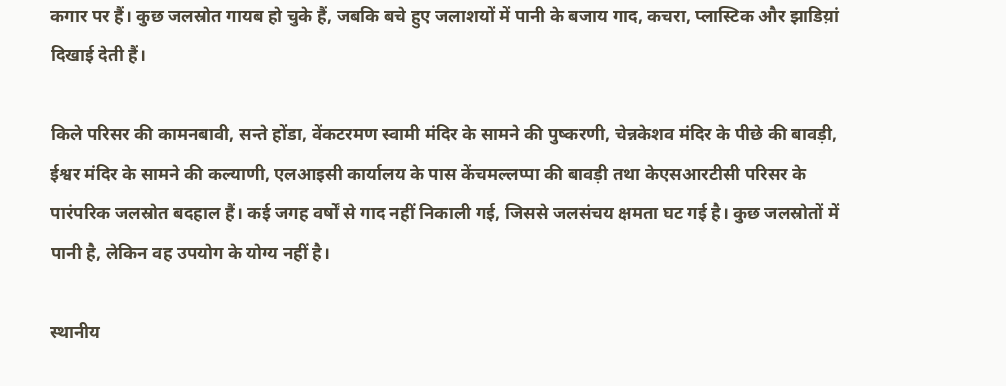कगार पर हैं। कुछ जलस्रोत गायब हो चुके हैं, जबकि बचे हुए जलाशयों में पानी के बजाय गाद, कचरा, प्लास्टिक और झाडिय़ां दिखाई देती हैं।

किले परिसर की कामनबावी, सन्ते होंडा, वेंकटरमण स्वामी मंदिर के सामने की पुष्करणी, चेन्नकेशव मंदिर के पीछे की बावड़ी, ईश्वर मंदिर के सामने की कल्याणी, एलआइसी कार्यालय के पास केंचमल्लप्पा की बावड़ी तथा केएसआरटीसी परिसर के पारंपरिक जलस्रोत बदहाल हैं। कई जगह वर्षों से गाद नहीं निकाली गई, जिससे जलसंचय क्षमता घट गई है। कुछ जलस्रोतों में पानी है, लेकिन वह उपयोग के योग्य नहीं है।

स्थानीय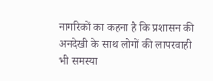नागरिकों का कहना है कि प्रशासन की अनदेखी के साथ लोगों की लापरवाही भी समस्या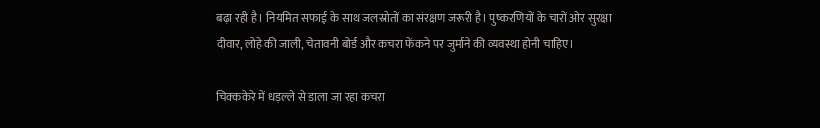बढ़ा रही है। नियमित सफाई के साथ जलस्रोतों का संरक्षण जरूरी है। पुष्करणियों के चारों ओर सुरक्षा दीवार, लोहे की जाली, चेतावनी बोर्ड और कचरा फेंकने पर जुर्माने की व्यवस्था होनी चाहिए।

चिक्ककेरे में धड़ल्ले से डाला जा रहा कचरा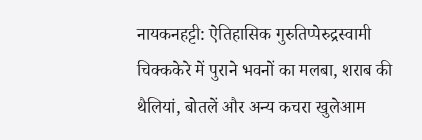नायकनहट्टी: ऐतिहासिक गुरुतिप्पेरुद्रस्वामी चिक्ककेरे में पुराने भवनों का मलबा, शराब की थैलियां, बोतलें और अन्य कचरा खुलेआम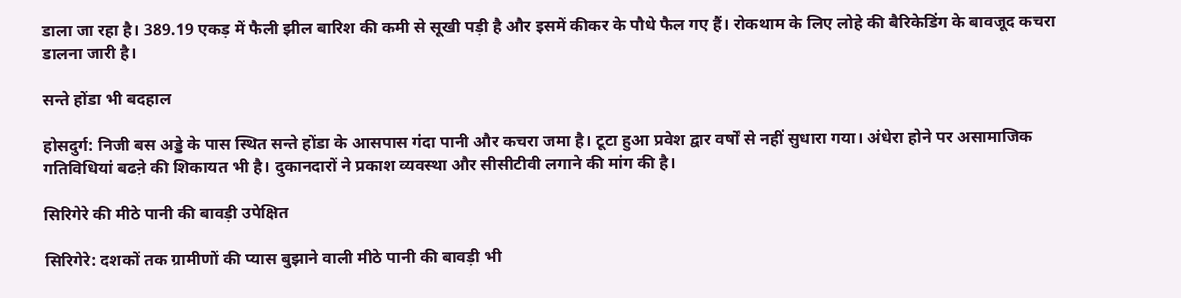डाला जा रहा है। 389.19 एकड़ में फैली झील बारिश की कमी से सूखी पड़ी है और इसमें कीकर के पौधे फैल गए हैं। रोकथाम के लिए लोहे की बैरिकेडिंग के बावजूद कचरा डालना जारी है।

सन्ते होंडा भी बदहाल

होसदुर्ग: निजी बस अड्डे के पास स्थित सन्ते होंडा के आसपास गंदा पानी और कचरा जमा है। टूटा हुआ प्रवेश द्वार वर्षों से नहीं सुधारा गया। अंधेरा होने पर असामाजिक गतिविधियां बढऩे की शिकायत भी है। दुकानदारों ने प्रकाश व्यवस्था और सीसीटीवी लगाने की मांग की है।

सिरिगेरे की मीठे पानी की बावड़ी उपेक्षित

सिरिगेरे: दशकों तक ग्रामीणों की प्यास बुझाने वाली मीठे पानी की बावड़ी भी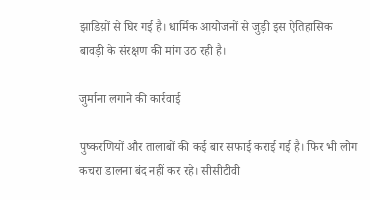झाडिय़ों से घिर गई है। धार्मिक आयोजनों से जुड़ी इस ऐतिहासिक बावड़ी के संरक्षण की मांग उठ रही है।

जुर्माना लगाने की कार्रवाई

पुष्करणियों और तालाबों की कई बार सफाई कराई गई है। फिर भी लोग कचरा डालना बंद नहीं कर रहे। सीसीटीवी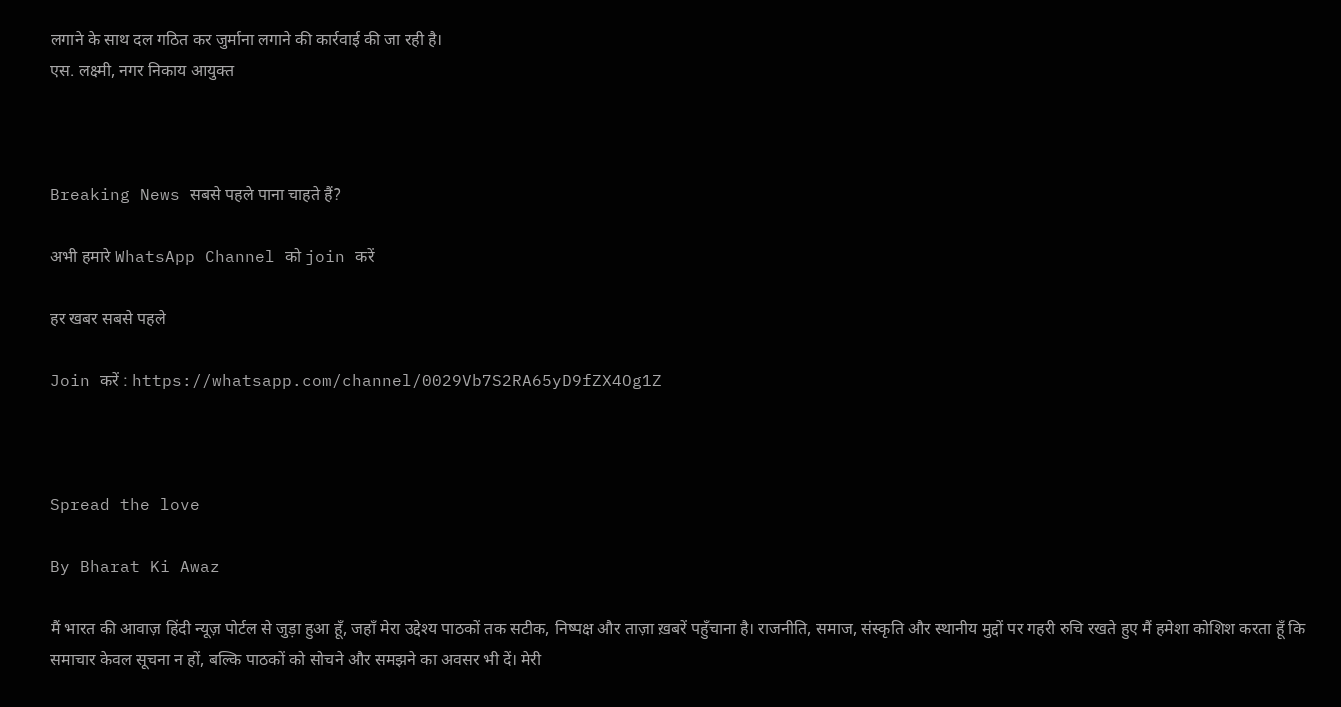लगाने के साथ दल गठित कर जुर्माना लगाने की कार्रवाई की जा रही है।
एस. लक्ष्मी, नगर निकाय आयुक्त



Breaking News सबसे पहले पाना चाहते हैं?

अभी हमारे WhatsApp Channel को join करें

हर खबर सबसे पहले

Join करें : https://whatsapp.com/channel/0029Vb7S2RA65yD9fZX4Og1Z



Spread the love

By Bharat Ki Awaz

मैं भारत की आवाज़ हिंदी न्यूज़ पोर्टल से जुड़ा हुआ हूँ, जहाँ मेरा उद्देश्य पाठकों तक सटीक, निष्पक्ष और ताज़ा ख़बरें पहुँचाना है। राजनीति, समाज, संस्कृति और स्थानीय मुद्दों पर गहरी रुचि रखते हुए मैं हमेशा कोशिश करता हूँ कि समाचार केवल सूचना न हों, बल्कि पाठकों को सोचने और समझने का अवसर भी दें। मेरी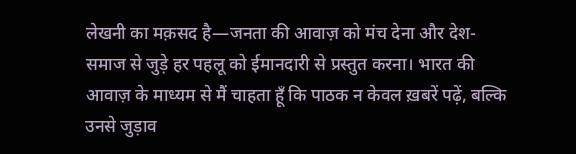लेखनी का मक़सद है—जनता की आवाज़ को मंच देना और देश-समाज से जुड़े हर पहलू को ईमानदारी से प्रस्तुत करना। भारत की आवाज़ के माध्यम से मैं चाहता हूँ कि पाठक न केवल ख़बरें पढ़ें, बल्कि उनसे जुड़ाव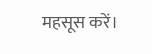महसूस करें।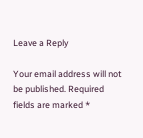Leave a Reply

Your email address will not be published. Required fields are marked *